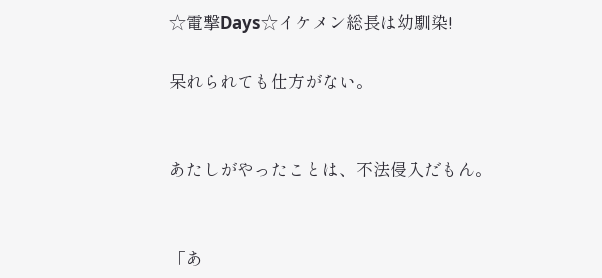☆電撃Days☆イケメン総長は幼馴染!

呆れられても仕方がない。


あたしがやったことは、不法侵入だもん。


「あ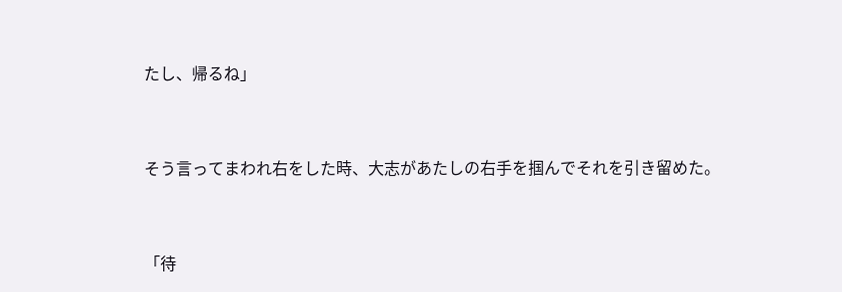たし、帰るね」


そう言ってまわれ右をした時、大志があたしの右手を掴んでそれを引き留めた。


「待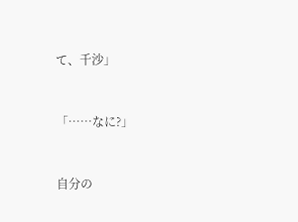て、千沙」


「……なに?」


自分の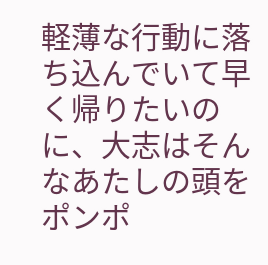軽薄な行動に落ち込んでいて早く帰りたいのに、大志はそんなあたしの頭をポンポ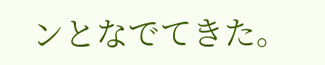ンとなでてきた。